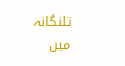تلنگانہ میں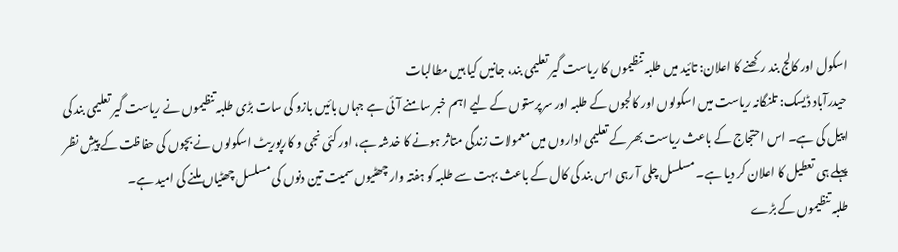اسکول اور کالج بند رکھنے کا اعلان: تائید میں طلبہ تنظیموں کا ریاست گیر تعلیمی بند، جانیں کیا ہیں مطالبات
حیدرآباد ڈیسک: تلنگانہ ریاست میں اسکولوں اور کالجوں کے طلبہ اور سرپرستوں کے لیے اہم خبر سامنے آئی ہے جہاں بائیں بازو کی سات بڑی طلبہ تنظیموں نے ریاست گیر تعلیمی بند کی اپیل کی ہے۔ اس احتجاج کے باعث ریاست بھر کے تعلیمی اداروں میں معمولات زندگی متاثر ہونے کا خدشہ ہے، اور کئی نجی و کارپوریٹ اسکولوں نے بچوں کی حفاظت کے پیشِ نظر پہلے ہی تعطیل کا اعلان کر دیا ہے۔ مسلسل چلی آ رہی اس بند کی کال کے باعث بہت سے طلبہ کو ہفتہ وار چھٹیوں سمیت تین دنوں کی مسلسل چھٹیاں ملنے کی امید ہے۔
طلبہ تنظیموں کے بڑے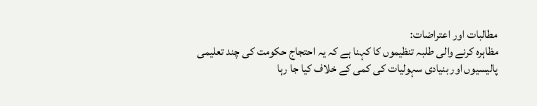مطالبات اور اعتراضات:
مظاہرہ کرنے والی طلبہ تنظیموں کا کہنا ہے کہ یہ احتجاج حکومت کی چند تعلیمی پالیسیوں اور بنیادی سہولیات کی کمی کے خلاف کیا جا رہا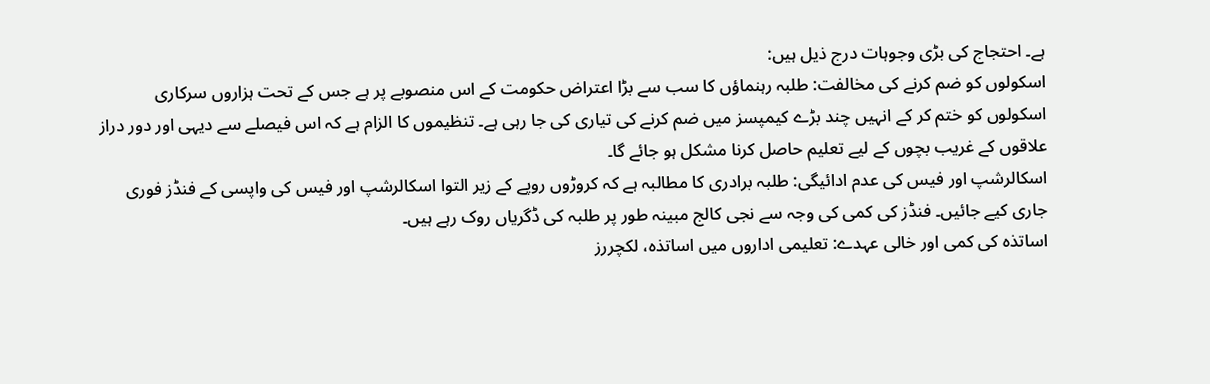ہے۔ احتجاج کی بڑی وجوہات درج ذیل ہیں:
اسکولوں کو ضم کرنے کی مخالفت: طلبہ رہنماؤں کا سب سے بڑا اعتراض حکومت کے اس منصوبے پر ہے جس کے تحت ہزاروں سرکاری اسکولوں کو ختم کر کے انہیں چند بڑے کیمپسز میں ضم کرنے کی تیاری کی جا رہی ہے۔ تنظیموں کا الزام ہے کہ اس فیصلے سے دیہی اور دور دراز علاقوں کے غریب بچوں کے لیے تعلیم حاصل کرنا مشکل ہو جائے گا۔
اسکالرشپ اور فیس کی عدم ادائیگی: طلبہ برادری کا مطالبہ ہے کہ کروڑوں روپے کے زیر التوا اسکالرشپ اور فیس کی واپسی کے فنڈز فوری جاری کیے جائیں۔ فنڈز کی کمی کی وجہ سے نجی کالج مبینہ طور پر طلبہ کی ڈگریاں روک رہے ہیں۔
اساتذہ کی کمی اور خالی عہدے: تعلیمی اداروں میں اساتذہ، لکچررز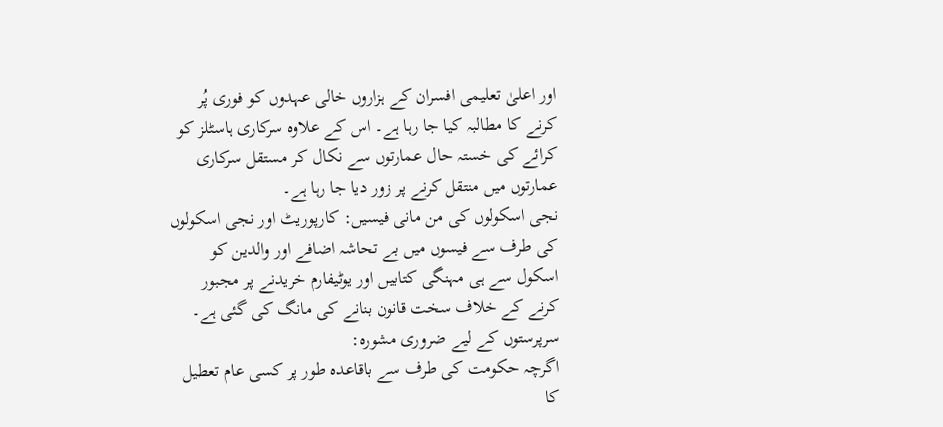اور اعلیٰ تعلیمی افسران کے ہزاروں خالی عہدوں کو فوری پُر کرنے کا مطالبہ کیا جا رہا ہے۔ اس کے علاوہ سرکاری ہاسٹلز کو کرائے کی خستہ حال عمارتوں سے نکال کر مستقل سرکاری عمارتوں میں منتقل کرنے پر زور دیا جا رہا ہے۔
نجی اسکولوں کی من مانی فیسیں: کارپوریٹ اور نجی اسکولوں کی طرف سے فیسوں میں بے تحاشہ اضافے اور والدین کو اسکول سے ہی مہنگی کتابیں اور یوٹیفارم خریدنے پر مجبور کرنے کے خلاف سخت قانون بنانے کی مانگ کی گئی ہے۔
سرپرستوں کے لیے ضروری مشورہ:
اگرچہ حکومت کی طرف سے باقاعدہ طور پر کسی عام تعطیل کا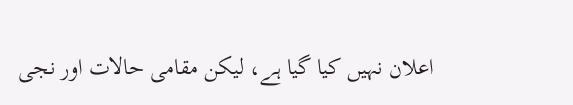اعلان نہیں کیا گیا ہے، لیکن مقامی حالات اور نجی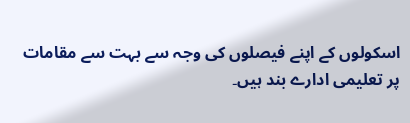اسکولوں کے اپنے فیصلوں کی وجہ سے بہت سے مقامات پر تعلیمی ادارے بند ہیں۔